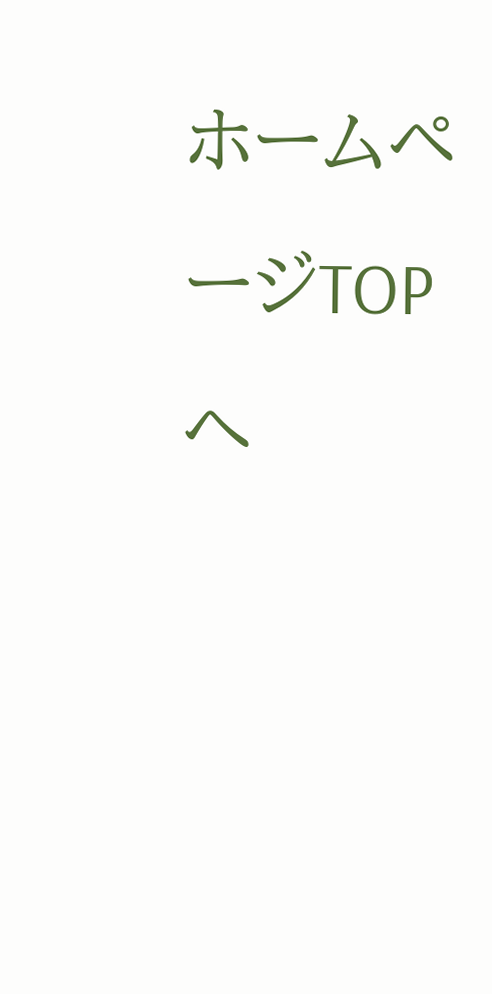ホームページTOPへ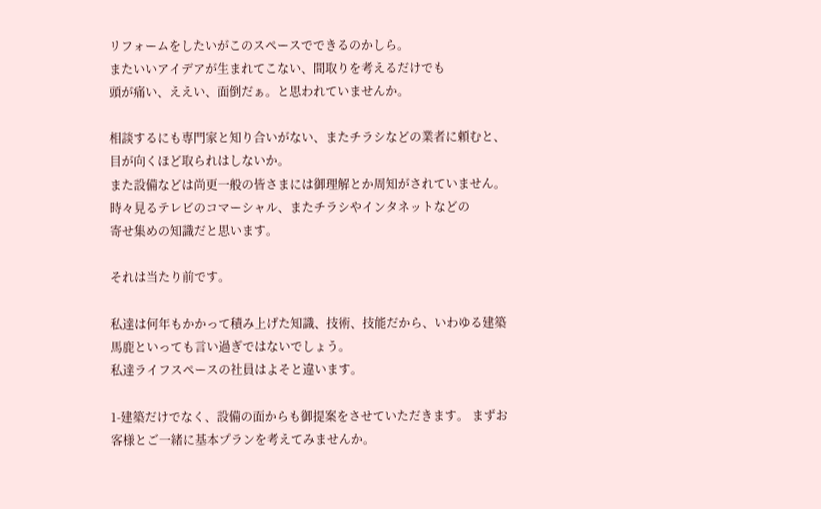リフォームをしたいがこのスペースでできるのかしら。
またいいアイデアが生まれてこない、間取りを考えるだけでも
頭が痛い、ええい、面倒だぁ。と思われていませんか。

相談するにも専門家と知り合いがない、またチラシなどの業者に頼むと、目が向くほど取られはしないか。
また設備などは尚更一般の皆さまには御理解とか周知がされていません。
時々見るテレビのコマーシャル、またチラシやインタネットなどの
寄せ集めの知識だと思います。

それは当たり前です。

私達は何年もかかって積み上げた知識、技術、技能だから、いわゆる建築馬鹿といっても言い過ぎではないでしょう。
私達ライフスペースの社員はよそと違います。

1-建築だけでなく、設備の面からも御提案をさせていただきます。 まずお客様とご一緒に基本プランを考えてみませんか。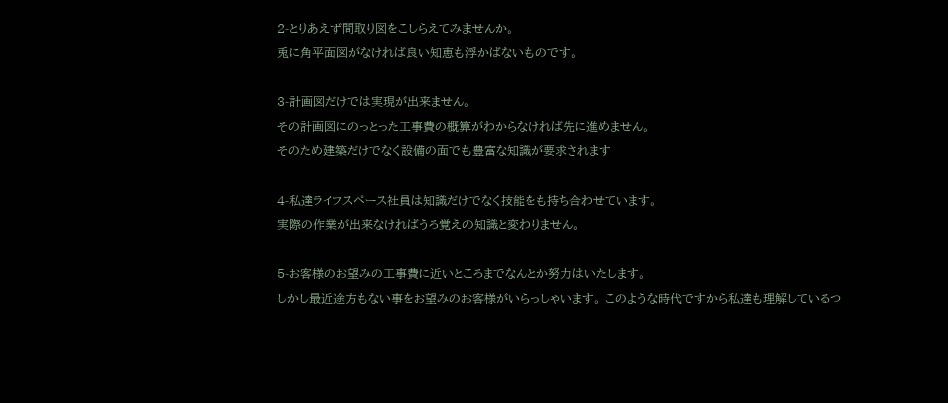2-とりあえず間取り図をこしらえてみませんか。
兎に角平面図がなければ良い知恵も浮かばないものです。

3-計画図だけでは実現が出来ません。
その計画図にのっとった工事費の概算がわからなければ先に進めません。
そのため建築だけでなく設備の面でも豊富な知識が要求されます

4-私達ライフスペース社員は知識だけでなく技能をも持ち合わせています。
実際の作業が出来なければうろ覚えの知識と変わりません。

5-お客様のお望みの工事費に近いところまでなんとか努力はいたします。
しかし最近途方もない事をお望みのお客様がいらっしゃいます。 このような時代ですから私達も理解しているつ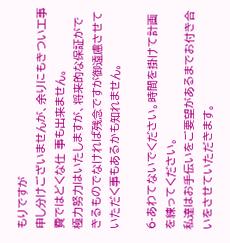もりですが
申し分けございませんが、余りにもきつい工事費ではどくな仕 事も出来ません。
極力努力はいたしますが、将来的な保証ができるものでなければ残念ですが御遠慮させていただく事もあるかも知れません。

6-あわてないでください。時間を掛けて計画を練ってください。
私達はお手伝いをご要望があるまでお付き合いをさせていただきます。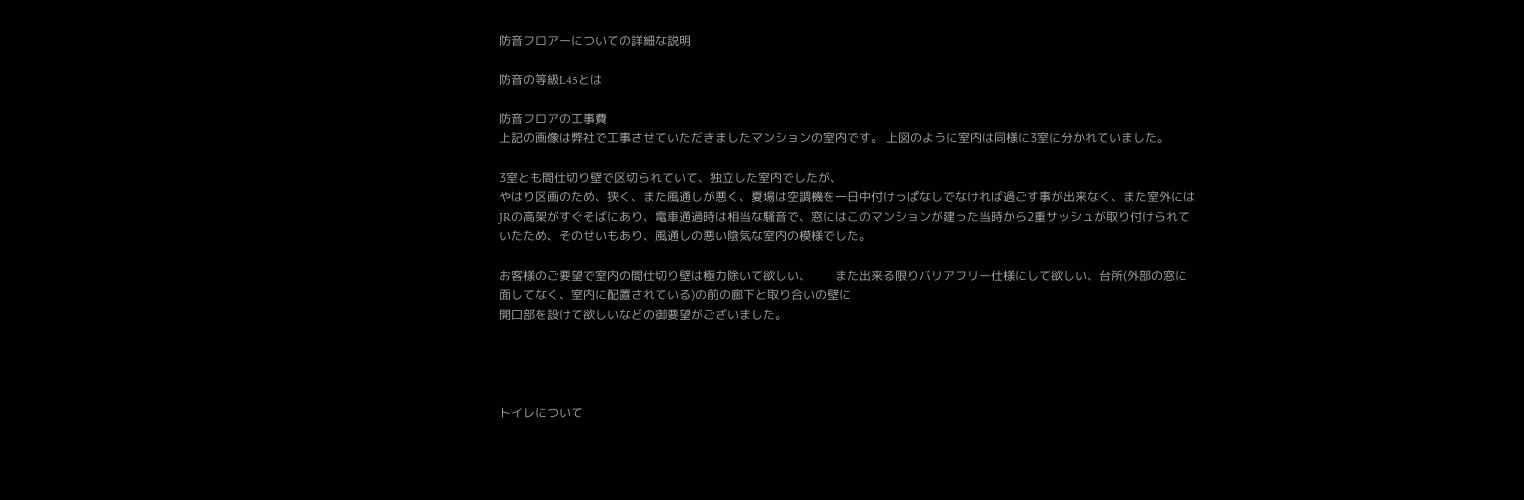防音フロアーについての詳細な説明

防音の等級L45とは

防音フロアの工事費
上記の画像は弊社で工事させていただきましたマンションの室内です。 上図のように室内は同様に3室に分かれていました。

3室とも間仕切り壁で区切られていて、独立した室内でしたが、
やはり区画のため、狭く、また風通しが悪く、夏場は空調機を一日中付けっぱなしでなければ過ごす事が出来なく、また室外にはJRの高架がすぐそばにあり、電車通過時は相当な騒音で、窓にはこのマンションが建った当時から2重サッシュが取り付けられていたため、そのせいもあり、風通しの悪い陰気な室内の模様でした。

お客様のご要望で室内の間仕切り壁は極力除いて欲しい、        また出来る限りバリアフリー仕様にして欲しい、台所(外部の窓に面してなく、室内に配置されている)の前の廊下と取り合いの壁に
開口部を設けて欲しいなどの御要望がございました。




トイレについて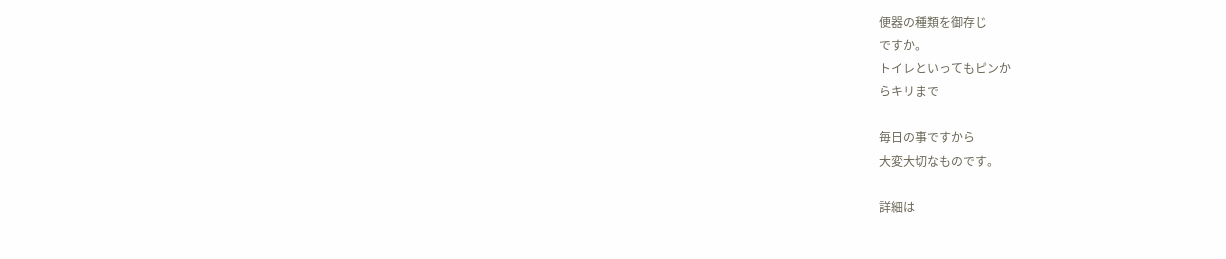便器の種類を御存じ
ですか。
トイレといってもピンか
らキリまで

毎日の事ですから
大変大切なものです。

詳細は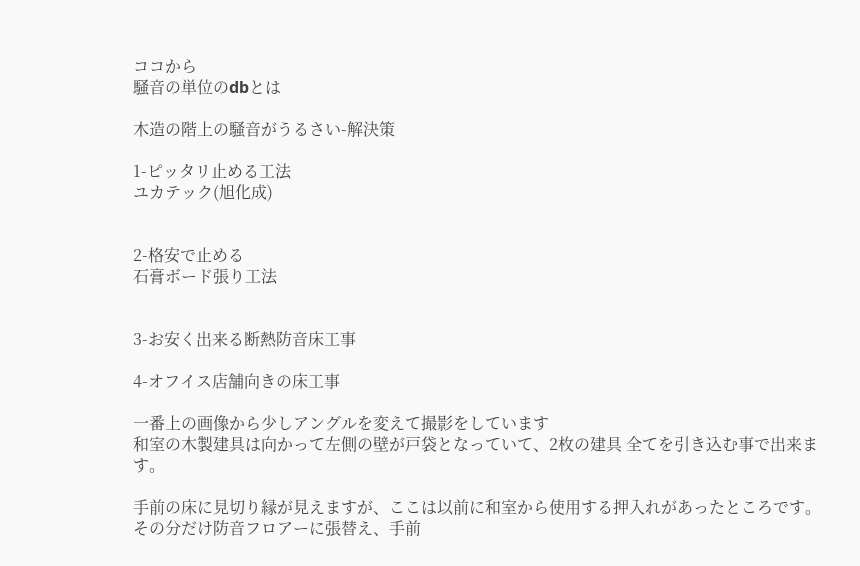ココから
騒音の単位のdbとは

木造の階上の騒音がうるさい-解決策

1-ピッタリ止める工法
ユカテック(旭化成)


2-格安で止める
石膏ボード張り工法


3-お安く出来る断熱防音床工事

4-オフイス店舗向きの床工事

一番上の画像から少しアングルを変えて撮影をしています
和室の木製建具は向かって左側の壁が戸袋となっていて、2枚の建具 全てを引き込む事で出来ます。

手前の床に見切り縁が見えますが、ここは以前に和室から使用する押入れがあったところです。
その分だけ防音フロアーに張替え、手前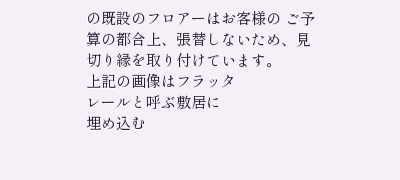の既設のフロアーはお客様の ご予算の都合上、張替しないため、見切り縁を取り付けています。
上記の画像はフラッタ
レールと呼ぶ敷居に
埋め込む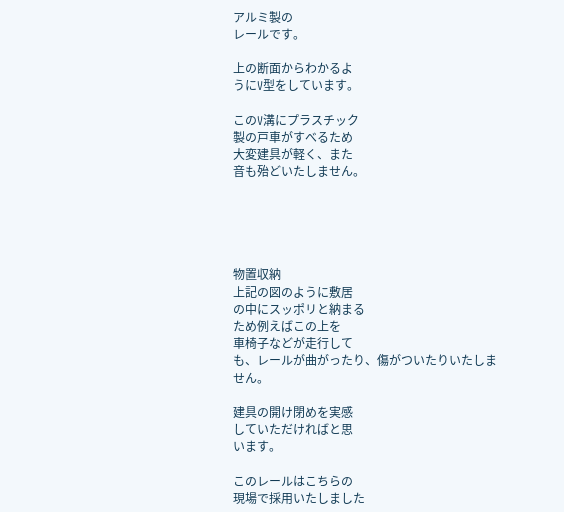アルミ製の
レールです。

上の断面からわかるよ
うにV型をしています。

このV溝にプラスチック
製の戸車がすべるため
大変建具が軽く、また
音も殆どいたしません。





物置収納
上記の図のように敷居
の中にスッポリと納まる
ため例えばこの上を
車椅子などが走行して
も、レールが曲がったり、傷がついたりいたしま
せん。

建具の開け閉めを実感
していただければと思
います。

このレールはこちらの
現場で採用いたしました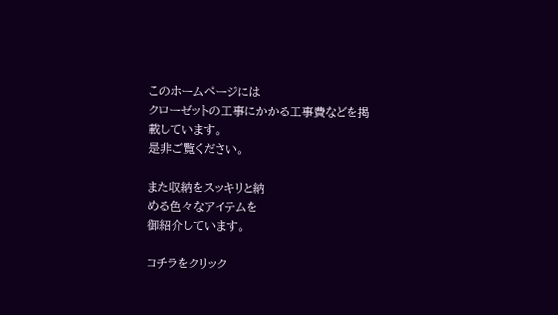このホームページには
クローゼットの工事にかかる工事費などを掲載しています。
是非ご覧ください。

また収納をスッキリと納
める色々なアイテムを
御紹介しています。

コチラをクリック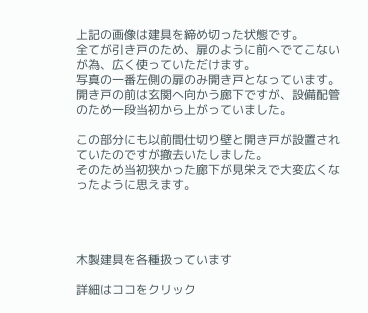上記の画像は建具を締め切った状態です。
全てが引き戸のため、扉のように前へでてこないが為、広く使っていただけます。
写真の一番左側の扉のみ開き戸となっています。
開き戸の前は玄関へ向かう廊下ですが、設備配管のため一段当初から上がっていました。

この部分にも以前間仕切り壁と開き戸が設置されていたのですが撤去いたしました。
そのため当初狭かった廊下が見栄えで大変広くなったように思えます。




木製建具を各種扱っています

詳細はココをクリック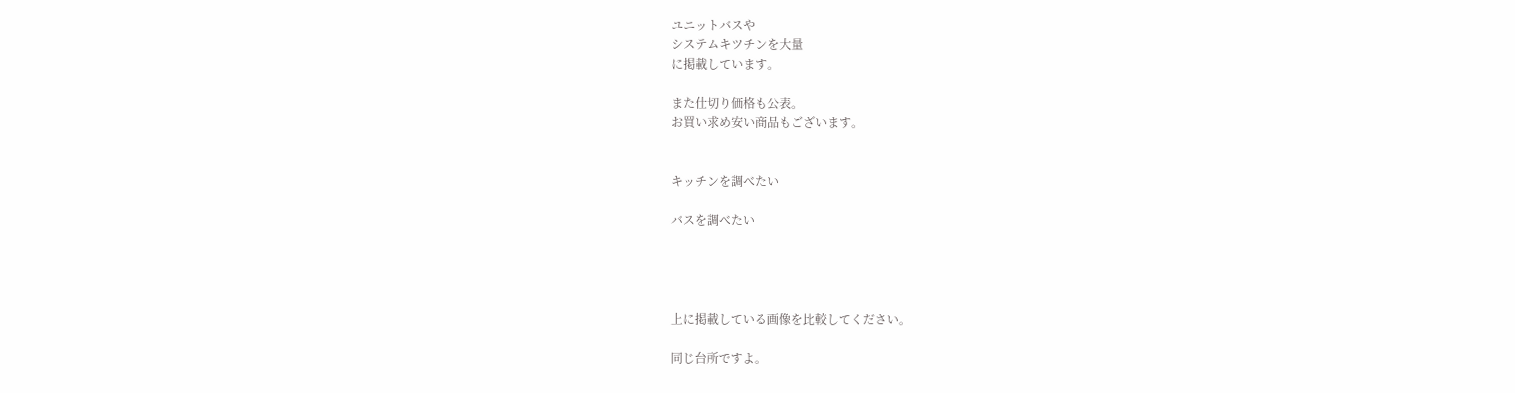ユニットバスや
システムキツチンを大量
に掲載しています。

また仕切り価格も公表。
お買い求め安い商品もございます。


キッチンを調べたい

バスを調べたい




上に掲載している画像を比較してください。

同じ台所ですよ。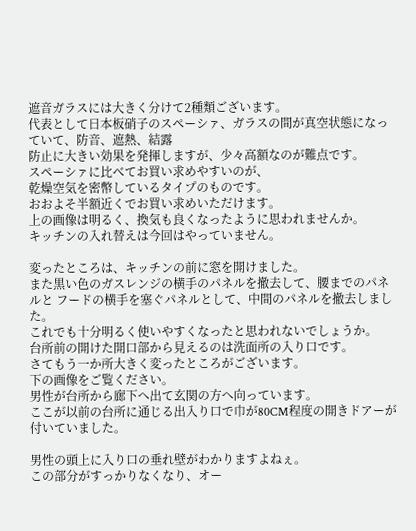遮音ガラスには大きく分けて2種類ございます。
代表として日本板硝子のスペーシァ、ガラスの間が真空状態になっていて、防音、遮熱、結露
防止に大きい効果を発揮しますが、少々高額なのが難点です。
スペーシァに比べてお買い求めやすいのが、
乾燥空気を密幣しているタイプのものです。
おおよそ半額近くでお買い求めいただけます。
上の画像は明るく、換気も良くなったように思われませんか。
キッチンの入れ替えは今回はやっていません。

変ったところは、キッチンの前に窓を開けました。
また黒い色のガスレンジの横手のパネルを撤去して、腰までのパネルと フードの横手を塞ぐパネルとして、中間のパネルを撤去しました。
これでも十分明るく使いやすくなったと思われないでしょうか。
台所前の開けた開口部から見えるのは洗面所の入り口です。
さてもう一か所大きく変ったところがございます。
下の画像をご覧ください。
男性が台所から廊下へ出て玄関の方へ向っています。
ここが以前の台所に通じる出入り口で巾が80CM程度の開きドアーが付いていました。

男性の頭上に入り口の垂れ壁がわかりますよねぇ。
この部分がすっかりなくなり、オー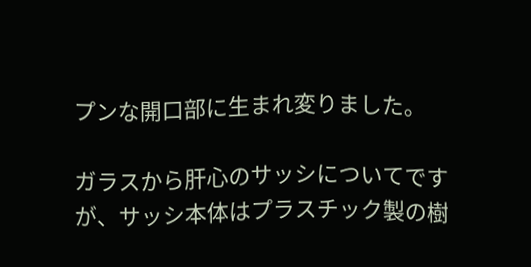プンな開口部に生まれ変りました。

ガラスから肝心のサッシについてですが、サッシ本体はプラスチック製の樹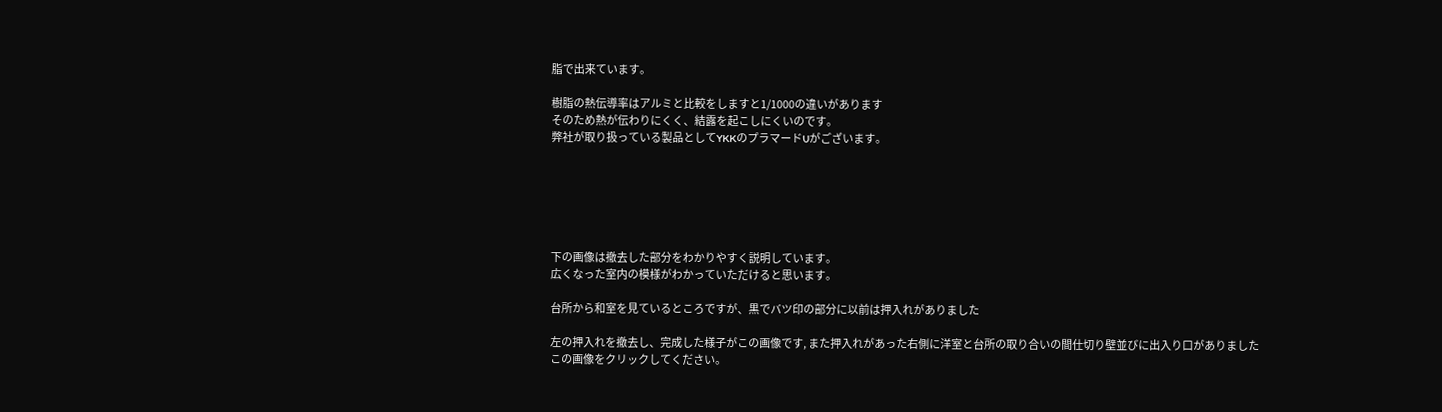脂で出来ています。

樹脂の熱伝導率はアルミと比較をしますと1/1000の違いがあります
そのため熱が伝わりにくく、結露を起こしにくいのです。
弊社が取り扱っている製品としてYKKのプラマードUがございます。






下の画像は撤去した部分をわかりやすく説明しています。
広くなった室内の模様がわかっていただけると思います。

台所から和室を見ているところですが、黒でバツ印の部分に以前は押入れがありました

左の押入れを撤去し、完成した様子がこの画像です, また押入れがあった右側に洋室と台所の取り合いの間仕切り壁並びに出入り口がありました
この画像をクリックしてください。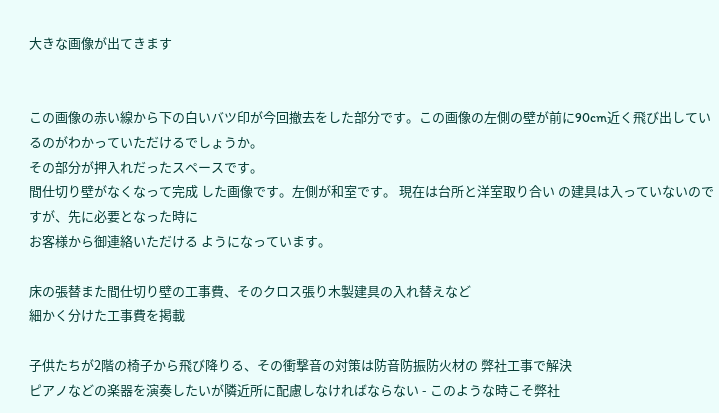大きな画像が出てきます


この画像の赤い線から下の白いバツ印が今回撤去をした部分です。この画像の左側の壁が前に90cm近く飛び出しているのがわかっていただけるでしょうか。
その部分が押入れだったスペースです。
間仕切り壁がなくなって完成 した画像です。左側が和室です。 現在は台所と洋室取り合い の建具は入っていないのですが、先に必要となった時に
お客様から御連絡いただける ようになっています。

床の張替また間仕切り壁の工事費、そのクロス張り木製建具の入れ替えなど
細かく分けた工事費を掲載

子供たちが2階の椅子から飛び降りる、その衝撃音の対策は防音防振防火材の 弊社工事で解決
ピアノなどの楽器を演奏したいが隣近所に配慮しなければならない - このような時こそ弊社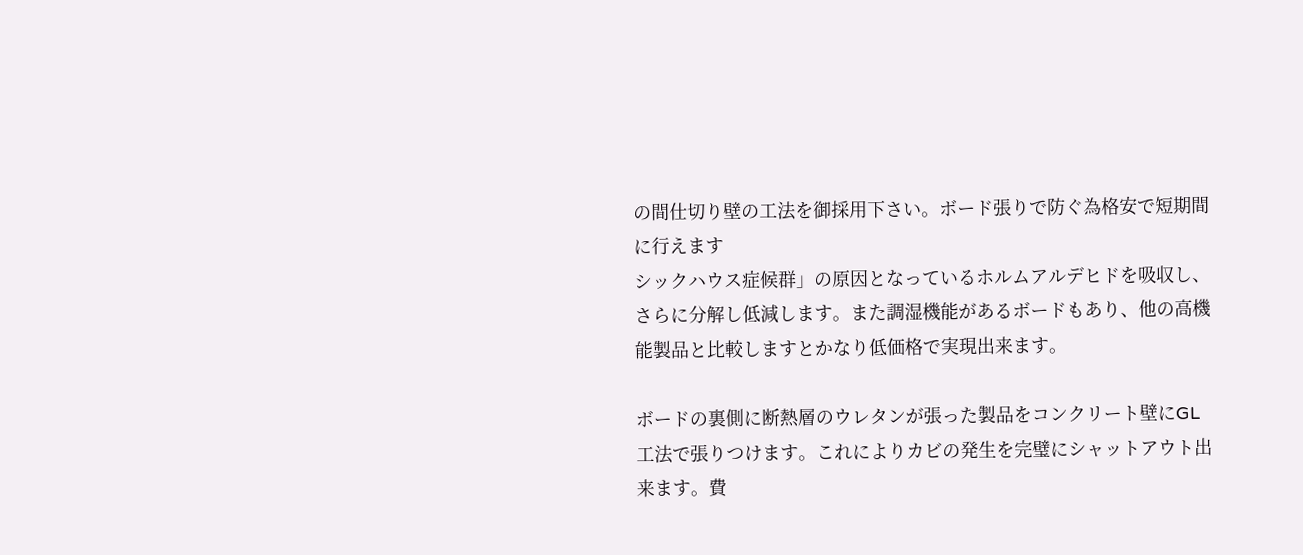の間仕切り壁の工法を御採用下さい。ボード張りで防ぐ為格安で短期間に行えます
シックハウス症候群」の原因となっているホルムアルデヒドを吸収し、さらに分解し低減します。また調湿機能があるボードもあり、他の高機能製品と比較しますとかなり低価格で実現出来ます。

ボードの裏側に断熱層のウレタンが張った製品をコンクリート壁にGL工法で張りつけます。これによりカビの発生を完璧にシャットアウト出来ます。費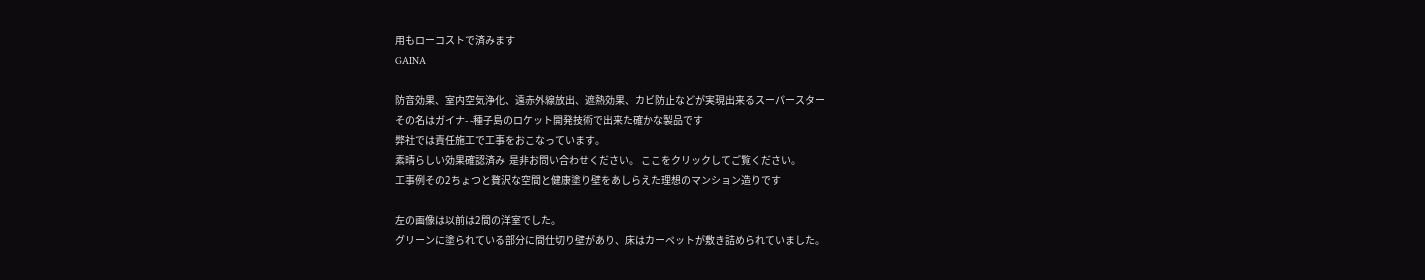用もローコストで済みます
GAINA

防音効果、室内空気浄化、遠赤外線放出、遮熱効果、カビ防止などが実現出来るスーパースター
その名はガイナ- -種子島のロケット開発技術で出来た確かな製品です
弊社では責任施工で工事をおこなっています。
素晴らしい効果確認済み  是非お問い合わせください。 ここをクリックしてご覧ください。
工事例その2ちょつと贅沢な空間と健康塗り壁をあしらえた理想のマンション造りです

左の画像は以前は2間の洋室でした。
グリーンに塗られている部分に間仕切り壁があり、床はカーペットが敷き詰められていました。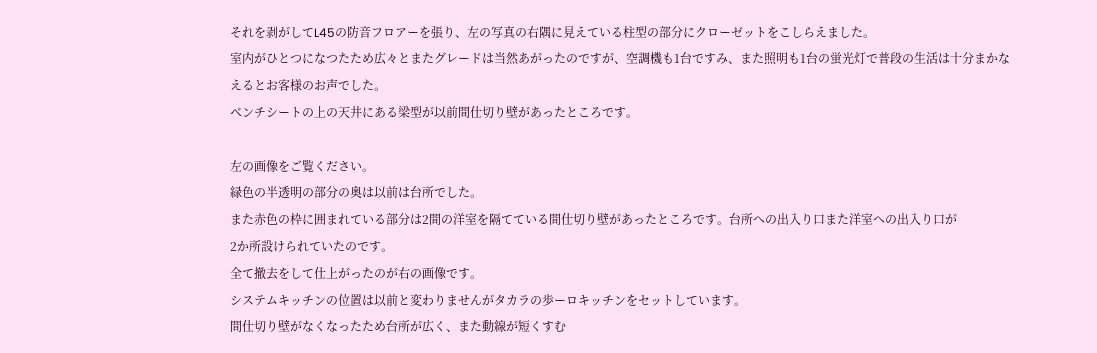それを剥がしてL45の防音フロアーを張り、左の写真の右隅に見えている柱型の部分にクローゼットをこしらえました。
室内がひとつになつたため広々とまたグレードは当然あがったのですが、空調機も1台ですみ、また照明も1台の蛍光灯で普段の生活は十分まかなえるとお客様のお声でした。
ベンチシートの上の天井にある梁型が以前間仕切り壁があったところです。

左の画像をご覧ください。
緑色の半透明の部分の奥は以前は台所でした。
また赤色の枠に囲まれている部分は2間の洋室を隔てている間仕切り壁があったところです。台所への出入り口また洋室への出入り口が
2か所設けられていたのです。
全て撤去をして仕上がったのが右の画像です。
システムキッチンの位置は以前と変わりませんがタカラの歩ーロキッチンをセットしています。
間仕切り壁がなくなったため台所が広く、また動線が短くすむ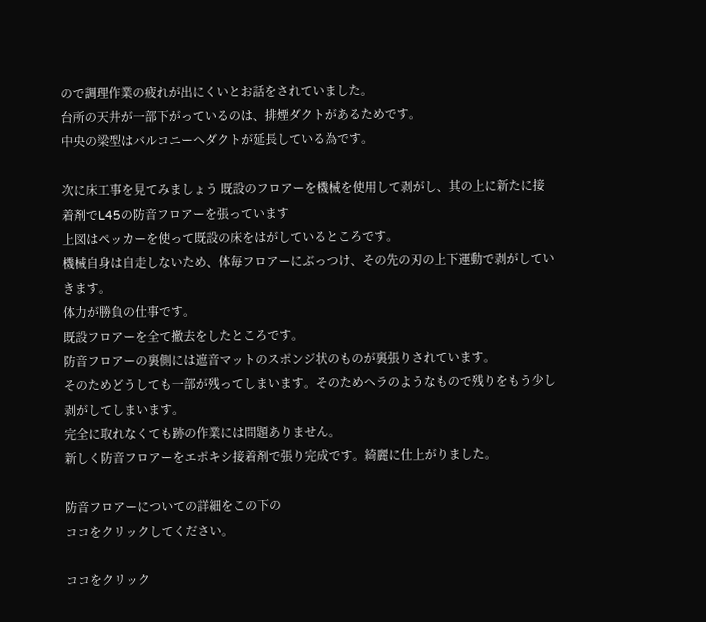ので調理作業の疲れが出にくいとお話をされていました。
台所の天井が一部下がっているのは、排煙ダクトがあるためです。
中央の梁型はバルコニーへダクトが延長している為です。

次に床工事を見てみましょう 既設のフロアーを機械を使用して剥がし、其の上に新たに接着剤でL45の防音フロアーを張っています
上図はペッカーを使って既設の床をはがしているところです。
機械自身は自走しないため、体毎フロアーにぶっつけ、その先の刃の上下運動で剥がしていきます。
体力が勝負の仕事です。
既設フロアーを全て撤去をしたところです。
防音フロアーの裏側には遮音マットのスポンジ状のものが裏張りされています。
そのためどうしても一部が残ってしまいます。そのためヘラのようなもので残りをもう少し剥がしてしまいます。
完全に取れなくても跡の作業には問題ありません。
新しく防音フロアーをエポキシ接着剤で張り完成です。綺麗に仕上がりました。

防音フロアーについての詳細をこの下の
ココをクリックしてください。

ココをクリック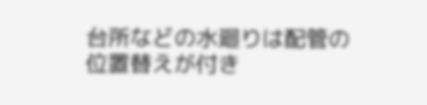台所などの水廻りは配管の位置替えが付き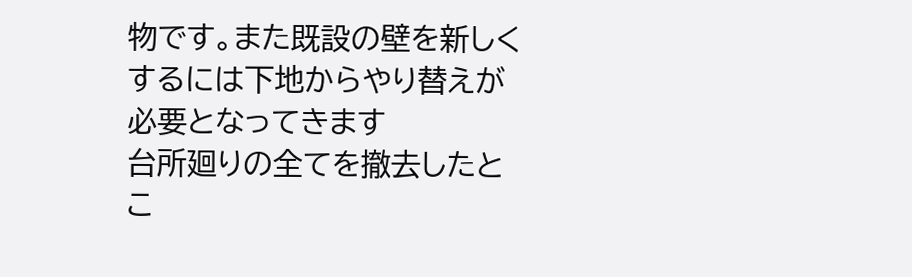物です。また既設の壁を新しくするには下地からやり替えが必要となってきます
台所廻りの全てを撤去したとこ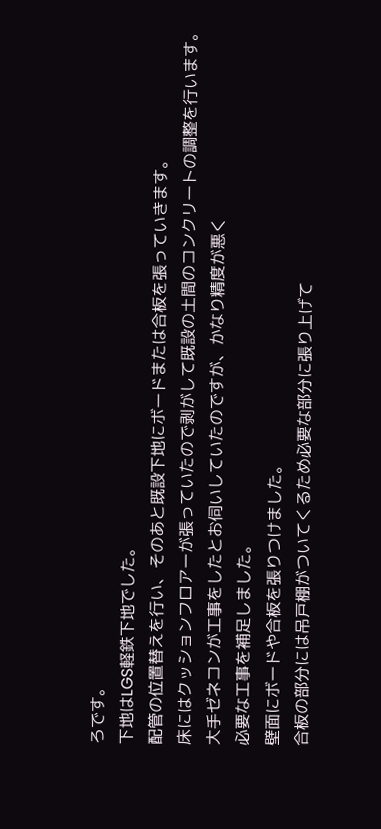ろです。
下地はLGS軽鉄下地でした。
配管の位置替えを行い、そのあと既設下地にボードまたは合板を張っていきます。
床にはクッションフロアーが張っていたので剥がして既設の土間のコンクリートの調整を行います。
大手ゼネコンが工事をしたとお伺いしていたのですが、かなり精度が悪く
必要な工事を補足しました。
壁面にボードや合板を張りつけました。
合板の部分には吊戸棚がついてくるため必要な部分に張り上げて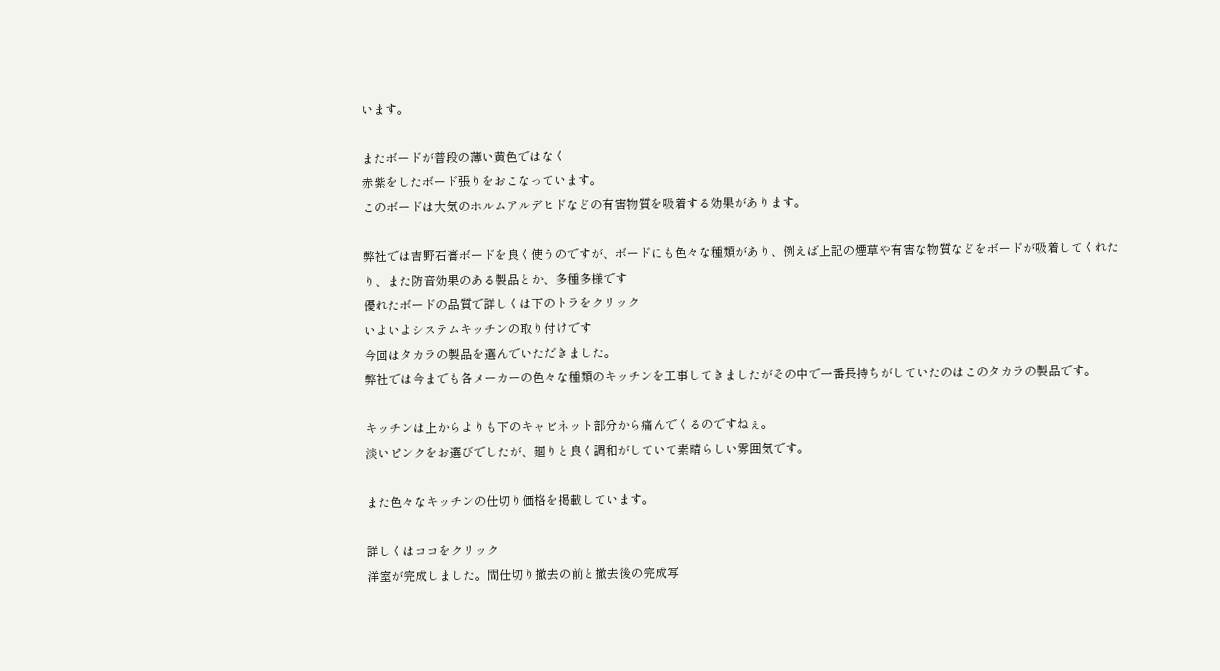います。

またボードが普段の薄い黄色ではなく
赤紫をしたボード張りをおこなっています。
このボードは大気のホルムアルデヒドなどの有害物質を吸着する効果があります。

弊社では吉野石膏ボードを良く使うのですが、ボードにも色々な種類があり、例えば上記の煙草や有害な物質などをボードが吸着してくれたり、また防音効果のある製品とか、多種多様です
優れたボードの品質で詳しくは下のトラをクリック
いよいよシステムキッチンの取り付けです
今回はタカラの製品を選んでいただきました。
弊社では今までも各メーカーの色々な種類のキッチンを工事してきましたがその中で一番長持ちがしていたのはこのタカラの製品です。

キッチンは上からよりも下のキャビネット部分から痛んでくるのですねぇ。
淡いピンクをお選びでしたが、廻りと良く調和がしていて素晴らしい雰囲気です。

また色々なキッチンの仕切り価格を掲載しています。

詳しくはココをクリック
洋室が完成しました。間仕切り撤去の前と撤去後の完成写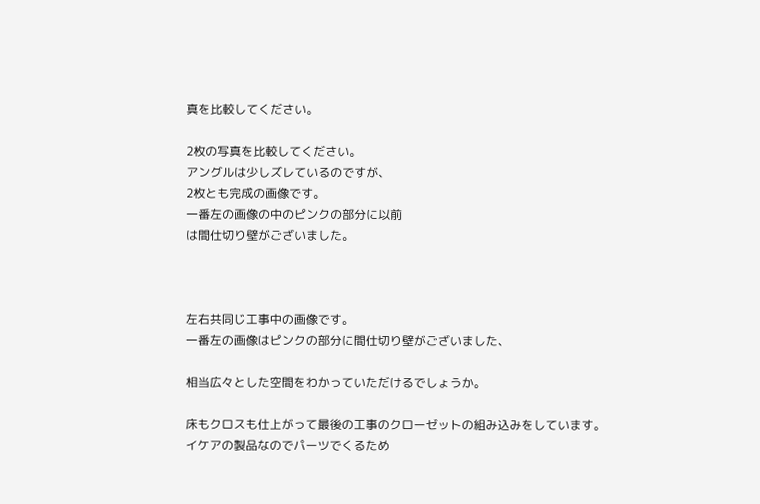真を比較してください。

2枚の写真を比較してください。
アングルは少しズレているのですが、
2枚とも完成の画像です。
一番左の画像の中のピンクの部分に以前
は間仕切り壁がございました。



左右共同じ工事中の画像です。
一番左の画像はピンクの部分に間仕切り壁がございました、

相当広々とした空間をわかっていただけるでしょうか。

床もクロスも仕上がって最後の工事のクローゼットの組み込みをしています。
イケアの製品なのでパーツでくるため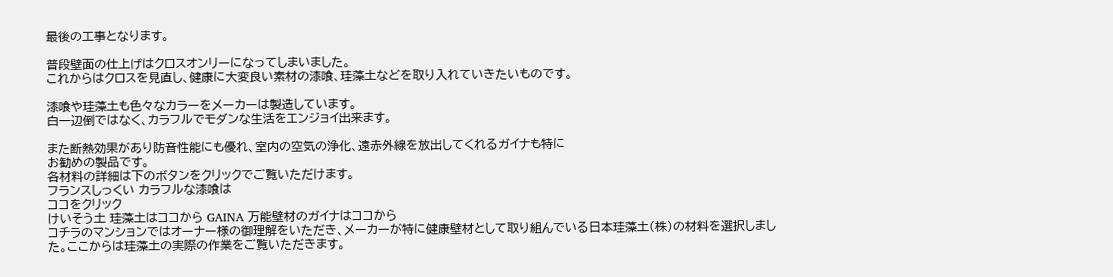最後の工事となります。

普段壁面の仕上げはクロスオンリーになってしまいました。
これからはクロスを見直し、健康に大変良い素材の漆喰、珪藻土などを取り入れていきたいものです。

漆喰や珪藻土も色々なカラーをメーカーは製造しています。
白一辺倒ではなく、カラフルでモダンな生活をエンジョイ出来ます。

また断熱効果があり防音性能にも優れ、室内の空気の浄化、遠赤外線を放出してくれるガイナも特に
お勧めの製品です。
各材料の詳細は下のボタンをクリックでご覧いただけます。
フランスしっくい カラフルな漆喰は
ココをクリック
けいそう土 珪藻土はココから GAINA 万能壁材のガイナはココから
コチラのマンションではオーナー様の御理解をいただき、メーカーが特に健康壁材として取り組んでいる日本珪藻土(株)の材料を選択しました。ここからは珪藻土の実際の作業をご覧いただきます。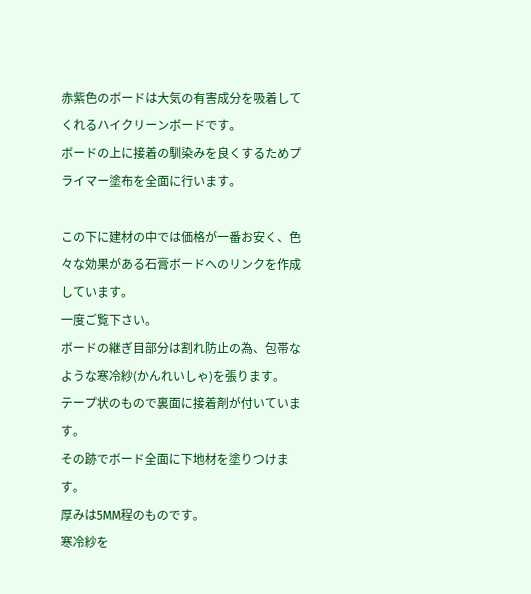赤紫色のボードは大気の有害成分を吸着してくれるハイクリーンボードです。
ボードの上に接着の馴染みを良くするためプライマー塗布を全面に行います。

この下に建材の中では価格が一番お安く、色々な効果がある石膏ボードへのリンクを作成しています。
一度ご覧下さい。
ボードの継ぎ目部分は割れ防止の為、包帯なような寒冷紗(かんれいしゃ)を張ります。
テープ状のもので裏面に接着剤が付いています。
その跡でボード全面に下地材を塗りつけます。
厚みは5MM程のものです。
寒冷紗を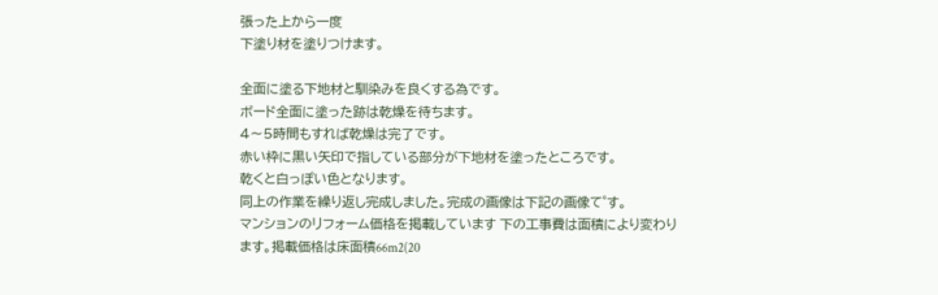張った上から一度
下塗り材を塗りつけます。

全面に塗る下地材と馴染みを良くする為です。
ボード全面に塗った跡は乾燥を待ちます。
4〜5時間もすれば乾燥は完了です。
赤い枠に黒い矢印で指している部分が下地材を塗ったところです。
乾くと白っぽい色となります。
同上の作業を繰り返し完成しました。完成の画像は下記の画像て゜す。
マンションのリフォーム価格を掲載しています 下の工事費は面積により変わります。掲載価格は床面積66m2(20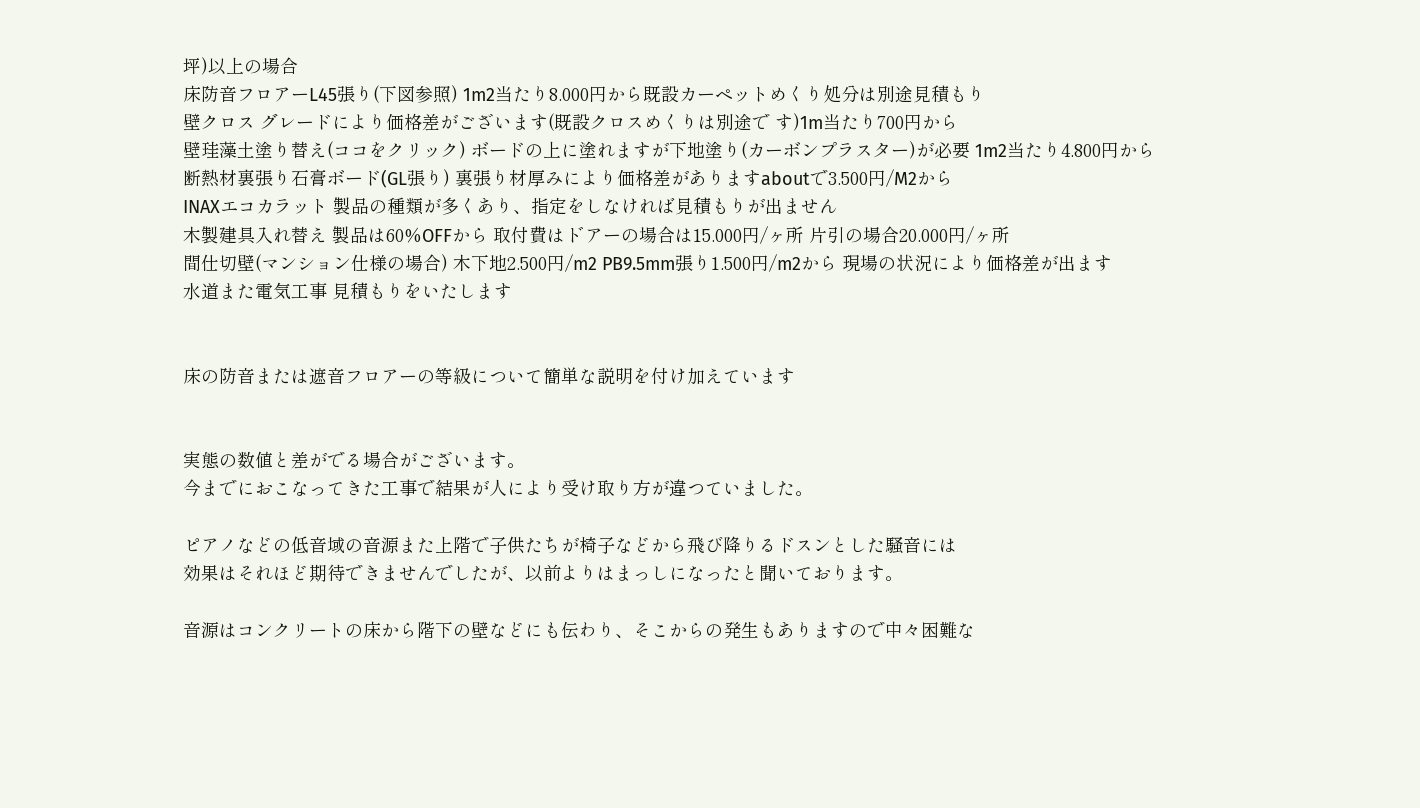坪)以上の場合
床防音フロアーL45張り(下図参照) 1m2当たり8.000円から既設カーペットめくり処分は別途見積もり
壁クロス グレードにより価格差がございます(既設クロスめくりは別途で す)1m当たり700円から
壁珪藻土塗り替え(ココをクリック) ボードの上に塗れますが下地塗り(カーボンプラスター)が必要 1m2当たり4.800円から
断熱材裏張り石膏ボード(GL張り) 裏張り材厚みにより価格差がありますaboutで3.500円/M2から
INAXエコカラット 製品の種類が多くあり、指定をしなければ見積もりが出ません
木製建具入れ替え 製品は60%OFFから 取付費はト゛アーの場合は15.000円/ヶ所 片引の場合20.000円/ヶ所
間仕切壁(マンション仕様の場合) 木下地2.500円/m2 PB9.5mm張り1.500円/m2から 現場の状況により価格差が出ます
水道また電気工事 見積もりをいたします


床の防音または遮音フロアーの等級について簡単な説明を付け加えています


実態の数値と差がでる場合がございます。
今までにおこなってきた工事で結果が人により受け取り方が違つていました。

ピアノなどの低音域の音源また上階で子供たちが椅子などから飛び降りるドスンとした騒音には
効果はそれほど期待できませんでしたが、以前よりはまっしになったと聞いております。

音源はコンクリートの床から階下の壁などにも伝わり、そこからの発生もありますので中々困難な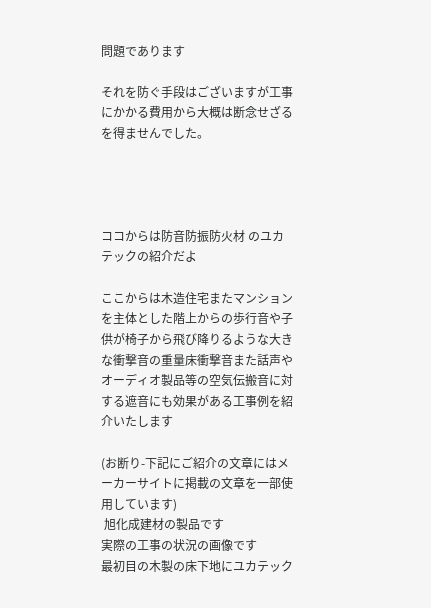問題であります

それを防ぐ手段はございますが工事にかかる費用から大概は断念せざるを得ませんでした。




ココからは防音防振防火材 のユカテックの紹介だよ

ここからは木造住宅またマンションを主体とした階上からの歩行音や子供が椅子から飛び降りるような大きな衝撃音の重量床衝撃音また話声やオーディオ製品等の空気伝搬音に対する遮音にも効果がある工事例を紹介いたします

(お断り-下記にご紹介の文章にはメーカーサイトに掲載の文章を一部使用しています)
 旭化成建材の製品です
実際の工事の状況の画像です
最初目の木製の床下地にユカテック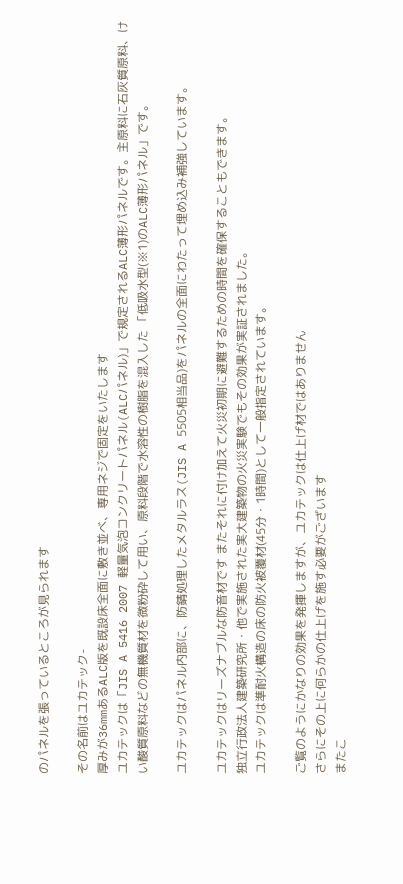のパネルを張っているところが見られます

その名前はユカテック-
厚みが36mmあるALC版を既設床全面に敷き並べ、専用ネジで固定をいたします
ユカテックは「JIS A 5416 2007 軽量気泡コンクリートパネル(ALCパネル)」で規定されるALC薄形パネルです。主原料に石灰質原料、けい酸質原料などの無機質材を微粉砕して用い、原料段階で水溶性の樹脂を混入した 「低吸水型(※1)のALC薄形パネル」です。

ユカテックはパネル内部に、防錆処理したメタルラス(JIS A 5505相当品)をパネルの全面にわたって埋め込み補強しています。

ユカテックはリーズナブルな防音材です またそれに付け加えて火災初期に避難するための時間を確保することもできます。
独立行政法人建築研究所・他で実施された実大建築物の火災実験でもその効果が実証されました。
ユカテックは準耐火構造の床の防火被覆材(45分・1時間)として一般指定されています。

ご覧のようにかなりの効果を発揮しますが、ユカテックは仕上げ材ではありません
さらにその上に何らかの仕上げを施す必要がございます
またこ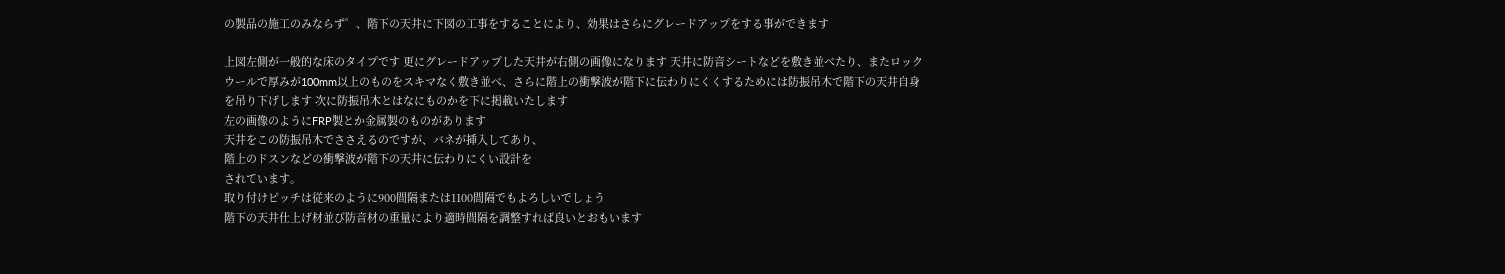の製品の施工のみならず゜、階下の天井に下図の工事をすることにより、効果はさらにグレードアップをする事ができます

上図左側が一般的な床のタイプです 更にグレードアップした天井が右側の画像になります 天井に防音シートなどを敷き並べたり、またロック
ウールで厚みが100mm以上のものをスキマなく敷き並べ、さらに階上の衝撃波が階下に伝わりにくくするためには防振吊木で階下の天井自身
を吊り下げします 次に防振吊木とはなにものかを下に掲載いたします
左の画像のようにFRP製とか金属製のものがあります
天井をこの防振吊木でささえるのですが、バネが挿入してあり、
階上のドスンなどの衝撃波が階下の天井に伝わりにくい設計を
されています。
取り付けピッチは従来のように900間隔または1100間隔でもよろしいでしょう
階下の天井仕上げ材並び防音材の重量により適時間隔を調整すれば良いとおもいます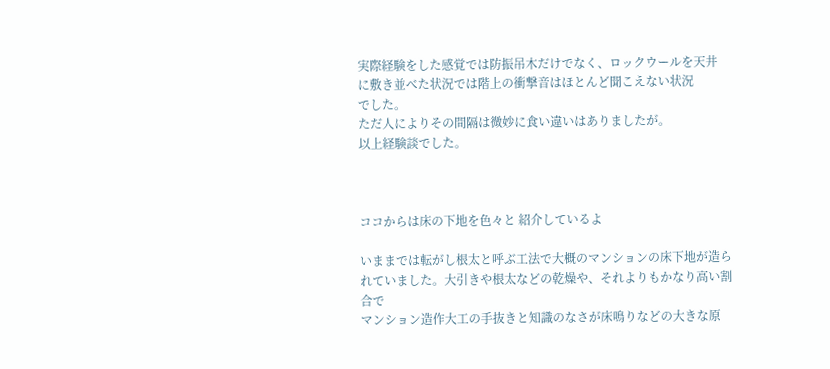実際経験をした感覚では防振吊木だけでなく、ロックウールを天井
に敷き並べた状況では階上の衝撃音はほとんど聞こえない状況
でした。
ただ人によりその間隔は微妙に食い違いはありましたが。
以上経験談でした。



ココからは床の下地を色々と 紹介しているよ

いままでは転がし根太と呼ぶ工法で大概のマンションの床下地が造られていました。大引きや根太などの乾燥や、それよりもかなり高い割合で
マンション造作大工の手抜きと知識のなさが床鳴りなどの大きな原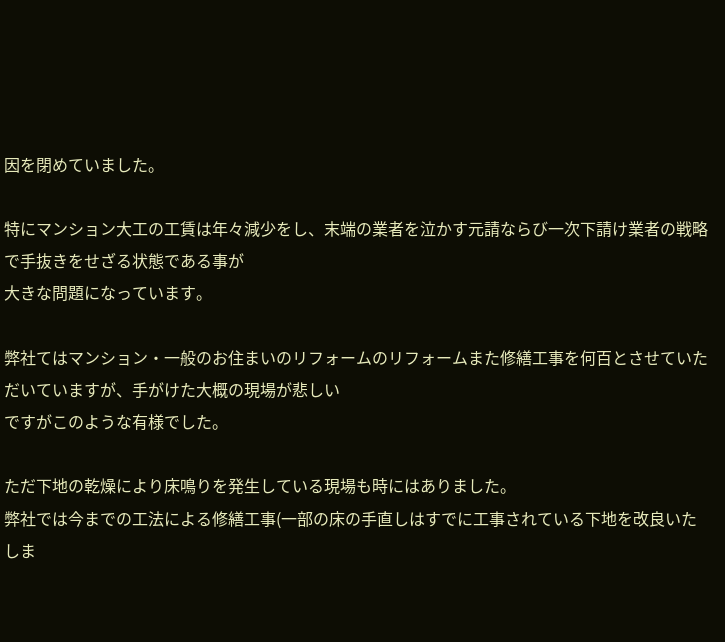因を閉めていました。

特にマンション大工の工賃は年々減少をし、末端の業者を泣かす元請ならび一次下請け業者の戦略で手抜きをせざる状態である事が
大きな問題になっています。

弊社てはマンション・一般のお住まいのリフォームのリフォームまた修繕工事を何百とさせていただいていますが、手がけた大概の現場が悲しい
ですがこのような有様でした。

ただ下地の乾燥により床鳴りを発生している現場も時にはありました。
弊社では今までの工法による修繕工事(一部の床の手直しはすでに工事されている下地を改良いたしま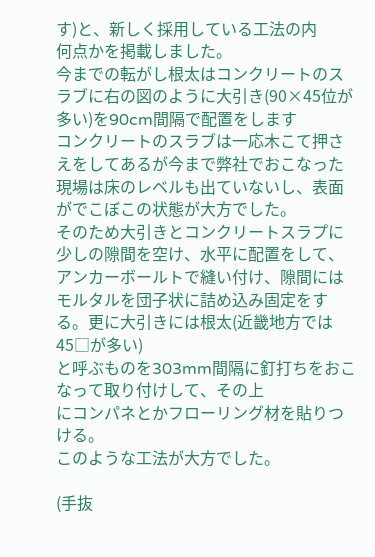す)と、新しく採用している工法の内
何点かを掲載しました。
今までの転がし根太はコンクリートのスラブに右の図のように大引き(90×45位が多い)を90cm間隔で配置をします
コンクリートのスラブは一応木こて押さえをしてあるが今まで弊社でおこなった現場は床のレベルも出ていないし、表面がでこぼこの状態が大方でした。
そのため大引きとコンクリートスラプに少しの隙間を空け、水平に配置をして、アンカーボールトで縫い付け、隙間にはモルタルを団子状に詰め込み固定をする。更に大引きには根太(近畿地方では45□が多い)
と呼ぶものを303mm間隔に釘打ちをおこなって取り付けして、その上
にコンパネとかフローリング材を貼りつける。
このような工法が大方でした。

(手抜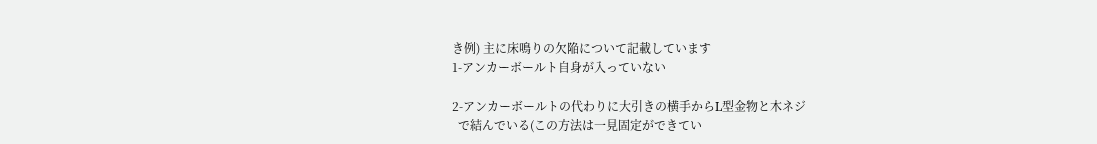き例) 主に床鳴りの欠陥について記載しています
1-アンカーボールト自身が入っていない

2-アンカーボールトの代わりに大引きの横手からL型金物と木ネジ
  で結んでいる(この方法は一見固定ができてい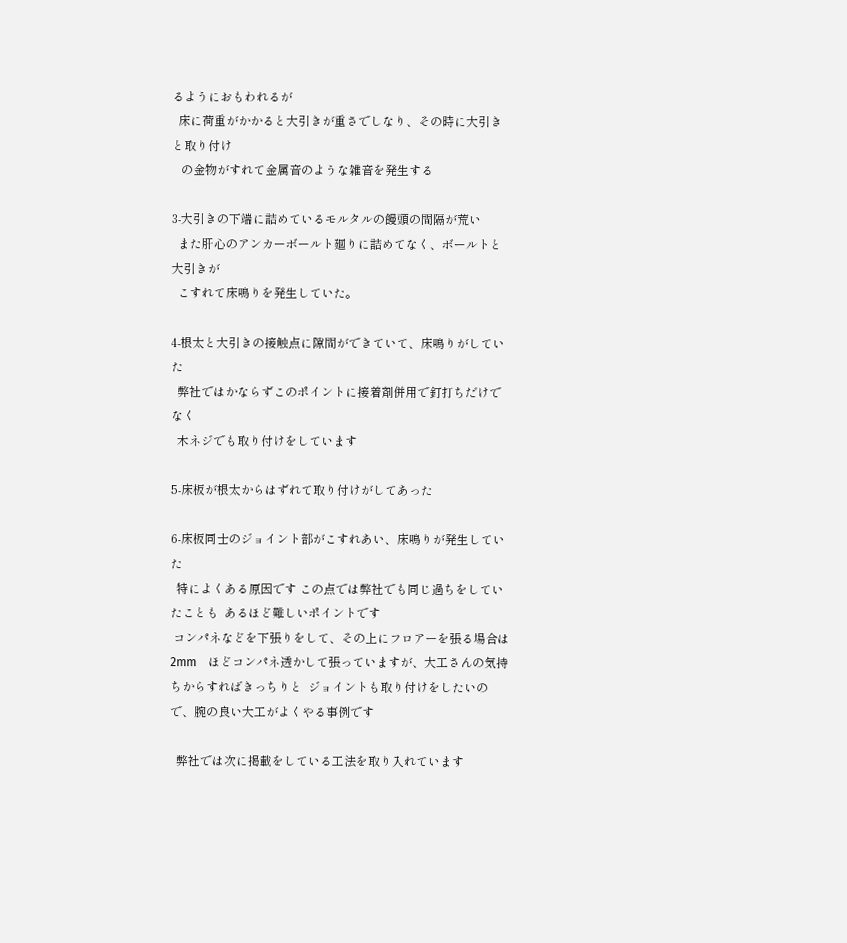るようにおもわれるが
  床に荷重がかかると大引きが重さでしなり、その時に大引きと取り付け
   の金物がすれて金属音のような雑音を発生する

3-大引きの下端に詰めているモルタルの饅頭の間隔が荒い
  また肝心のアンカーボールト廻りに詰めてなく、ボールトと大引きが
  こすれて床鳴りを発生していた。

4-根太と大引きの接触点に隙間ができていて、床鳴りがしていた
  弊社ではかならずこのポイントに接着剤併用で釘打ちだけでなく
  木ネジでも取り付けをしています

5-床板が根太からはずれて取り付けがしてあった

6-床板同士のジョイント部がこすれあい、床鳴りが発生していた
  特によくある原因です この点では弊社でも同じ過ちをしていたことも  あるほど難しいポイントです
 コンパネなどを下張りをして、その上にフロアーを張る場合は2mm    ほどコンパネ透かして張っていますが、大工さんの気持ちからすればきっちりと  ジョイントも取り付けをしたいので、腕の良い大工がよくやる事例です

  弊社では次に掲載をしている工法を取り入れています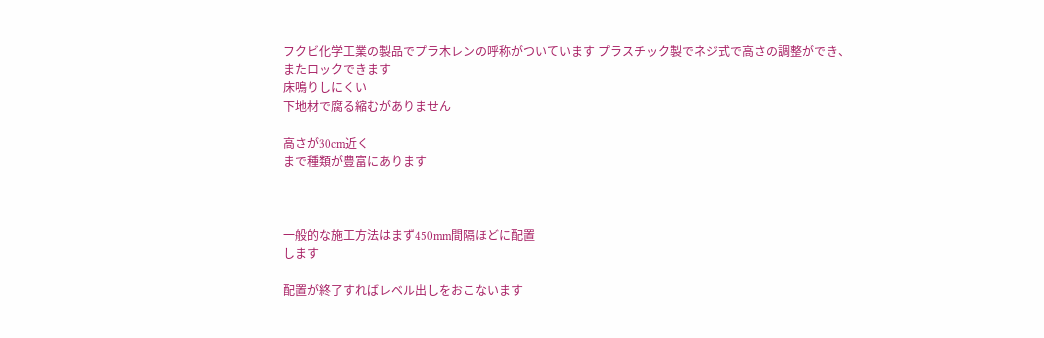フクビ化学工業の製品でプラ木レンの呼称がついています プラスチック製でネジ式で高さの調整ができ、
またロックできます
床鳴りしにくい
下地材で腐る縮むがありません

高さが30cm近く
まで種類が豊富にあります



一般的な施工方法はまず450mm間隔ほどに配置
します

配置が終了すればレベル出しをおこないます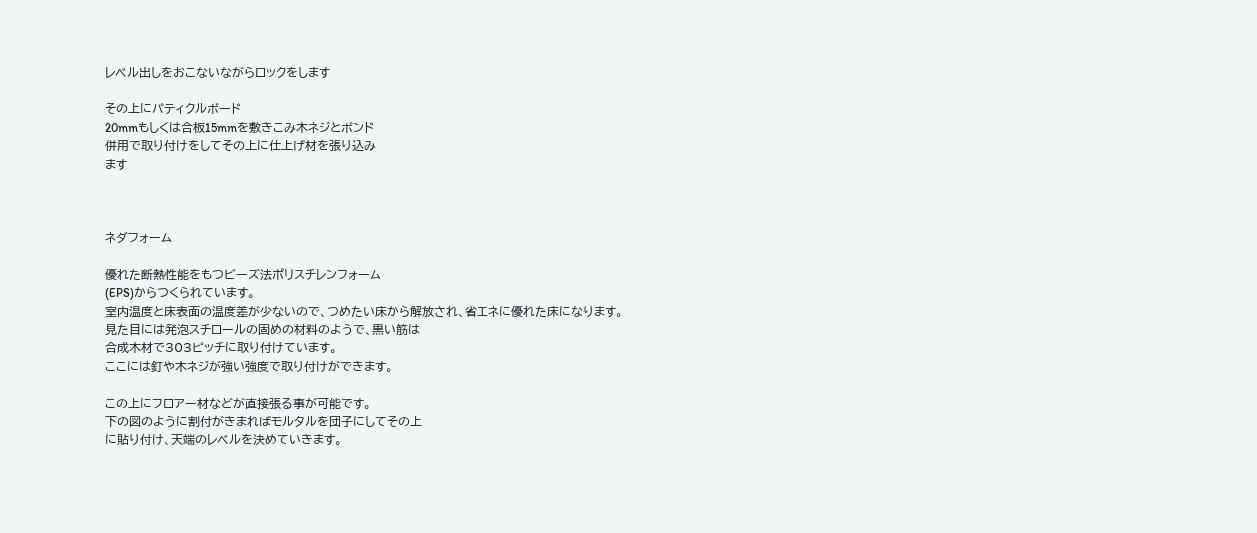レベル出しをおこないながらロックをします

その上にパティクルボード
20mmもしくは合板15mmを敷きこみ木ネジとボンド
併用で取り付けをしてその上に仕上げ材を張り込み
ます



ネダフォーム

優れた断熱性能をもつビーズ法ポリスチレンフォーム
(EPS)からつくられています。
室内温度と床表面の温度差が少ないので、つめたい床から解放され、省エネに優れた床になります。
見た目には発泡スチロールの固めの材料のようで、黒い筋は
合成木材で303ピッチに取り付けています。
ここには釘や木ネジが強い強度で取り付けができます。

この上にフロアー材などが直接張る事が可能です。
下の図のように割付がきまればモルタルを団子にしてその上
に貼り付け、天端のレベルを決めていきます。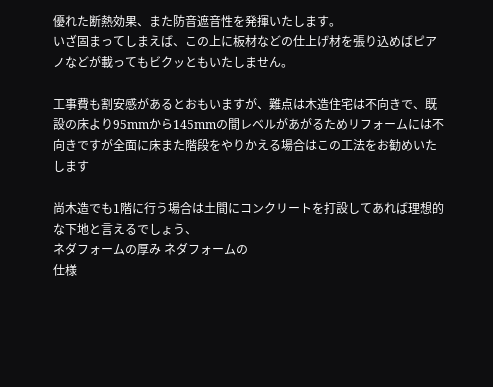優れた断熱効果、また防音遮音性を発揮いたします。
いざ固まってしまえば、この上に板材などの仕上げ材を張り込めばピアノなどが載ってもビクッともいたしません。

工事費も割安感があるとおもいますが、難点は木造住宅は不向きで、既設の床より95mmから145mmの間レベルがあがるためリフォームには不向きですが全面に床また階段をやりかえる場合はこの工法をお勧めいたします

尚木造でも1階に行う場合は土間にコンクリートを打設してあれば理想的な下地と言えるでしょう、
ネダフォームの厚み ネダフォームの
仕様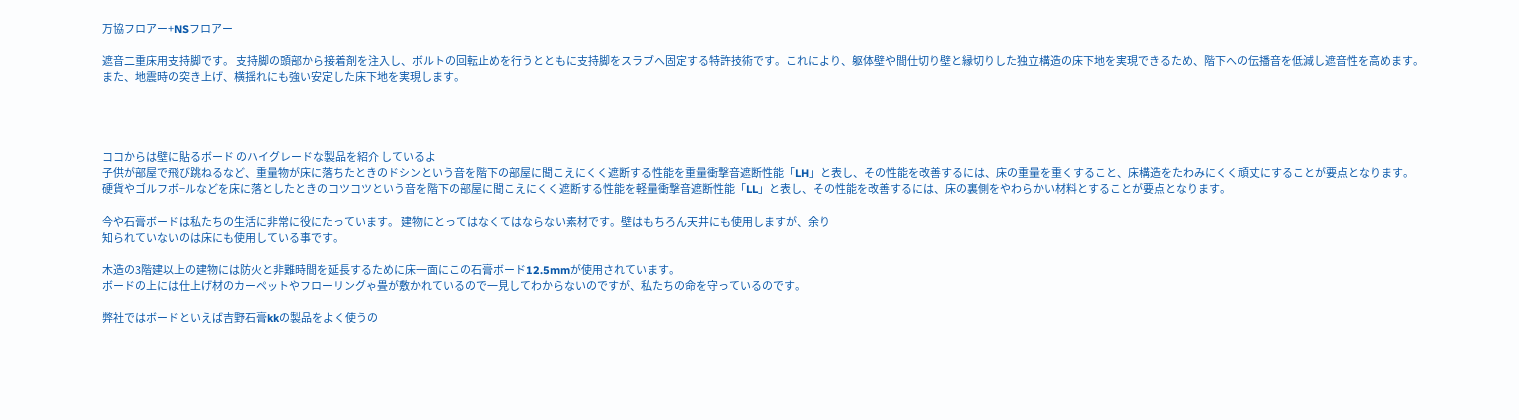万協フロアー+NSフロアー

遮音二重床用支持脚です。 支持脚の頭部から接着剤を注入し、ボルトの回転止めを行うとともに支持脚をスラブへ固定する特許技術です。これにより、躯体壁や間仕切り壁と縁切りした独立構造の床下地を実現できるため、階下への伝播音を低減し遮音性を高めます。また、地震時の突き上げ、横揺れにも強い安定した床下地を実現します。




ココからは壁に貼るボード のハイグレードな製品を紹介 しているよ
子供が部屋で飛び跳ねるなど、重量物が床に落ちたときのドシンという音を階下の部屋に聞こえにくく遮断する性能を重量衝撃音遮断性能「LH」と表し、その性能を改善するには、床の重量を重くすること、床構造をたわみにくく頑丈にすることが要点となります。
硬貨やゴルフボ−ルなどを床に落としたときのコツコツという音を階下の部屋に聞こえにくく遮断する性能を軽量衝撃音遮断性能「LL」と表し、その性能を改善するには、床の裏側をやわらかい材料とすることが要点となります。

今や石膏ボードは私たちの生活に非常に役にたっています。 建物にとってはなくてはならない素材です。壁はもちろん天井にも使用しますが、余り
知られていないのは床にも使用している事です。

木造の3階建以上の建物には防火と非難時間を延長するために床一面にこの石膏ボード12.5mmが使用されています。
ボードの上には仕上げ材のカーペットやフローリングゃ畳が敷かれているので一見してわからないのですが、私たちの命を守っているのです。

弊社ではボードといえば吉野石膏kkの製品をよく使うの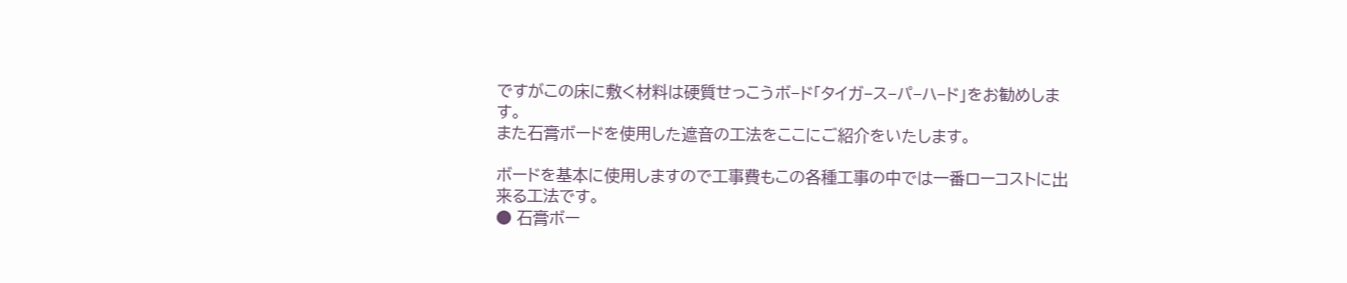ですがこの床に敷く材料は硬質せっこうボ−ド「タイガ−ス−パ−ハ−ド」をお勧めします。
また石膏ボードを使用した遮音の工法をここにご紹介をいたします。

ボードを基本に使用しますので工事費もこの各種工事の中では一番ローコストに出来る工法です。
● 石膏ボー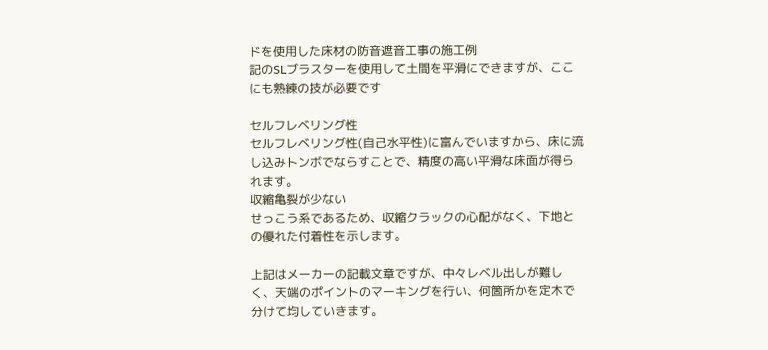ドを使用した床材の防音遮音工事の施工例
記のSLブラスターを使用して土間を平滑にできますが、ここにも熟練の技が必要です

セルフレベリング性
セルフレベリング性(自己水平性)に富んでいますから、床に流し込みトンボでならすことで、精度の高い平滑な床面が得られます。
収縮亀裂が少ない
せっこう系であるため、収縮クラックの心配がなく、下地との優れた付着性を示します。

上記はメーカーの記載文章ですが、中々レベル出しが難しく、天端のポイントのマーキングを行い、何箇所かを定木で分けて均していきます。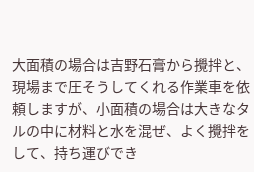大面積の場合は吉野石膏から攪拌と、現場まで圧そうしてくれる作業車を依頼しますが、小面積の場合は大きなタルの中に材料と水を混ぜ、よく攪拌をして、持ち運びでき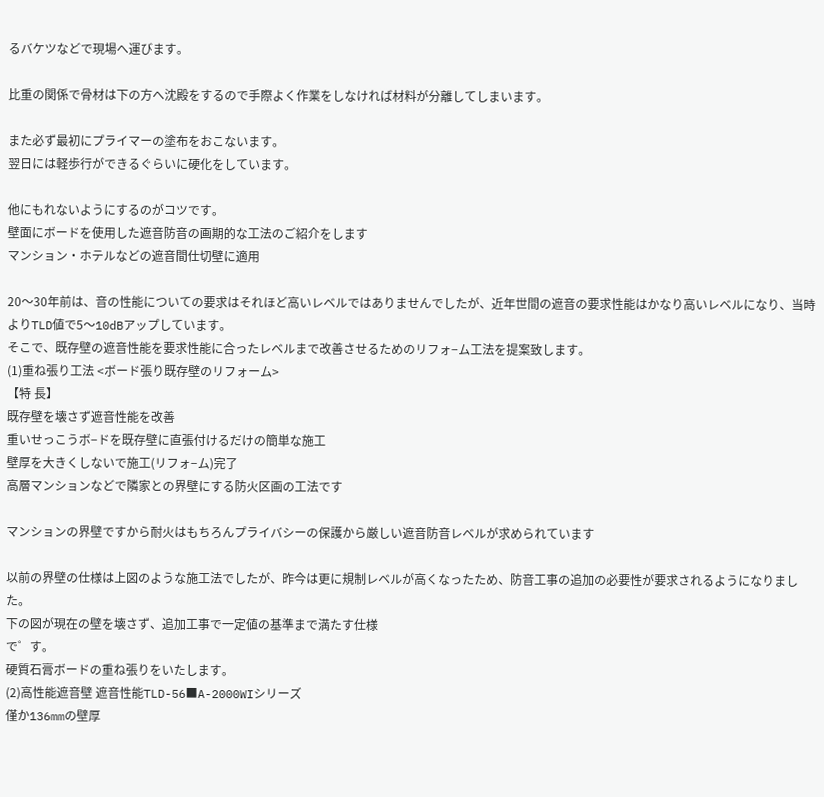るバケツなどで現場へ運びます。

比重の関係で骨材は下の方へ沈殿をするので手際よく作業をしなければ材料が分離してしまいます。

また必ず最初にプライマーの塗布をおこないます。
翌日には軽歩行ができるぐらいに硬化をしています。

他にもれないようにするのがコツです。
壁面にボードを使用した遮音防音の画期的な工法のご紹介をします
マンション・ホテルなどの遮音間仕切壁に適用

20〜30年前は、音の性能についての要求はそれほど高いレベルではありませんでしたが、近年世間の遮音の要求性能はかなり高いレベルになり、当時よりTLD値で5〜10dBアップしています。
そこで、既存壁の遮音性能を要求性能に合ったレベルまで改善させるためのリフォ−ム工法を提案致します。
(1)重ね張り工法 <ボード張り既存壁のリフォーム>
【特 長】
既存壁を壊さず遮音性能を改善
重いせっこうボ−ドを既存壁に直張付けるだけの簡単な施工
壁厚を大きくしないで施工(リフォ−ム)完了
高層マンションなどで隣家との界壁にする防火区画の工法です

マンションの界壁ですから耐火はもちろんプライバシーの保護から厳しい遮音防音レベルが求められています

以前の界壁の仕様は上図のような施工法でしたが、昨今は更に規制レベルが高くなったため、防音工事の追加の必要性が要求されるようになりました。
下の図が現在の壁を壊さず、追加工事で一定値の基準まで満たす仕様
で゜す。
硬質石膏ボードの重ね張りをいたします。
(2)高性能遮音壁 遮音性能TLD-56■A-2000WIシリーズ
僅か136mmの壁厚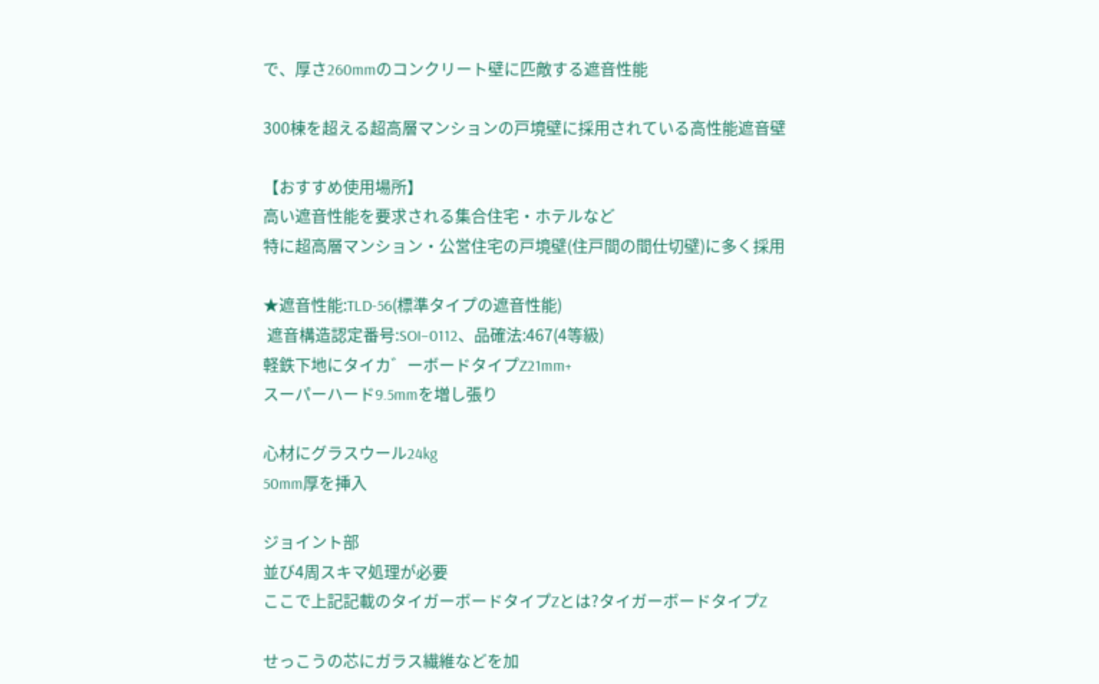で、厚さ260mmのコンクリート壁に匹敵する遮音性能

300棟を超える超高層マンションの戸境壁に採用されている高性能遮音壁

【おすすめ使用場所】
高い遮音性能を要求される集合住宅・ホテルなど
特に超高層マンション・公営住宅の戸境壁(住戸間の間仕切壁)に多く採用

★遮音性能:TLD-56(標準タイプの遮音性能)
 遮音構造認定番号:SOI−0112、品確法:467(4等級)
軽鉄下地にタイカ゛ーボードタイプZ21mm+
スーパーハード9.5mmを増し張り

心材にグラスウール24kg
50mm厚を挿入

ジョイント部
並び4周スキマ処理が必要
ここで上記記載のタイガーボードタイプZとは?タイガーボードタイプZ

せっこうの芯にガラス繊維などを加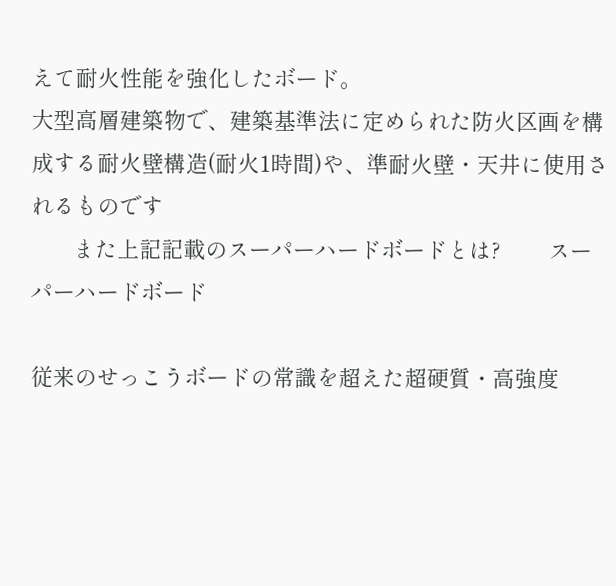えて耐火性能を強化したボード。
大型高層建築物で、建築基準法に定められた防火区画を構成する耐火壁構造(耐火1時間)や、準耐火壁・天井に使用されるものです
       また上記記載のスーパーハードボードとは?        スーパーハードボード

従来のせっこうボードの常識を超えた超硬質・高強度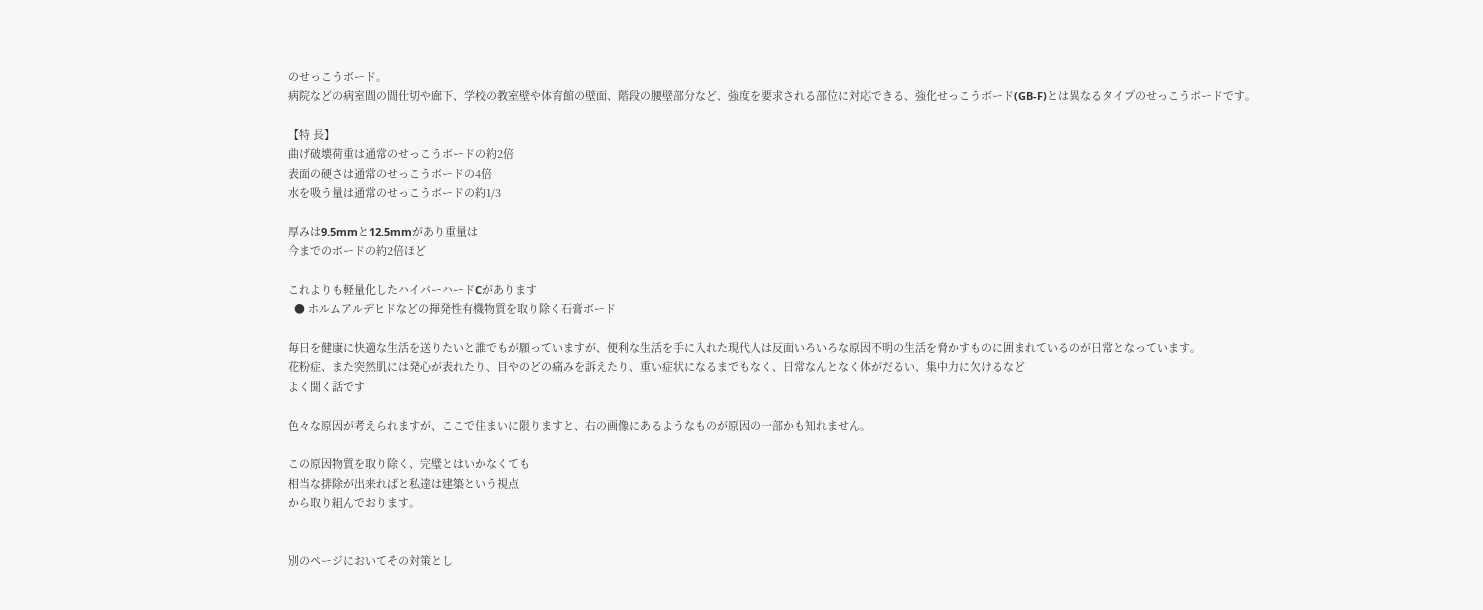のせっこうボード。
病院などの病室間の間仕切や廊下、学校の教室壁や体育館の壁面、階段の腰壁部分など、強度を要求される部位に対応できる、強化せっこうボード(GB-F)とは異なるタイプのせっこうボードです。

【特 長】
曲げ破壊荷重は通常のせっこうボードの約2倍
表面の硬さは通常のせっこうボードの4倍
水を吸う量は通常のせっこうボードの約1/3

厚みは9.5mmと12.5mmがあり重量は
今までのボードの約2倍ほど

これよりも軽量化したハイパーハードCがあります
  ● ホルムアルデヒドなどの揮発性有機物質を取り除く石膏ボード

毎日を健康に快適な生活を送りたいと誰でもが願っていますが、便利な生活を手に入れた現代人は反面いろいろな原因不明の生活を脅かすものに囲まれているのが日常となっています。
花粉症、また突然肌には発心が表れたり、目やのどの痛みを訴えたり、重い症状になるまでもなく、日常なんとなく体がだるい、集中力に欠けるなど
よく聞く話です

色々な原因が考えられますが、ここで住まいに限りますと、右の画像にあるようなものが原因の一部かも知れません。

この原因物質を取り除く、完璧とはいかなくても
相当な排除が出来ればと私達は建築という視点
から取り組んでおります。


別のページにおいてその対策とし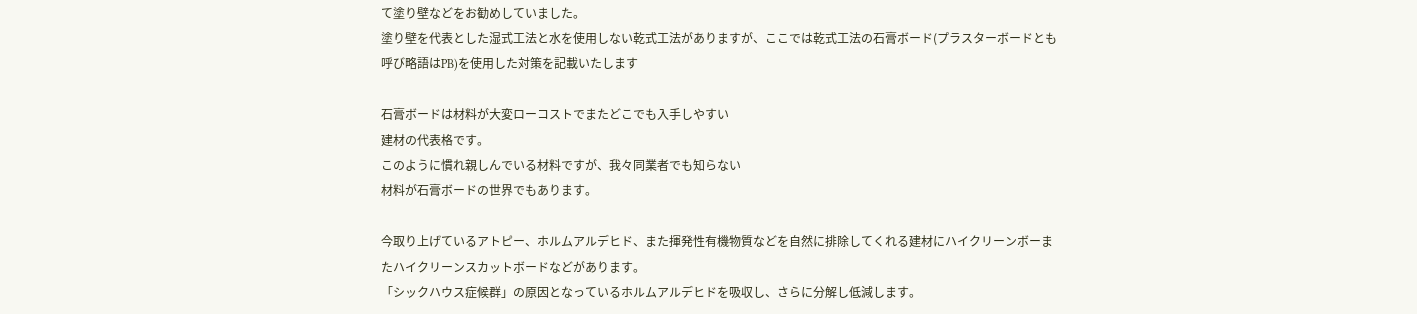て塗り壁などをお勧めしていました。
塗り壁を代表とした湿式工法と水を使用しない乾式工法がありますが、ここでは乾式工法の石膏ボード(プラスターボードとも呼び略語はPB)を使用した対策を記載いたします

石膏ボードは材料が大変ローコストでまたどこでも入手しやすい
建材の代表格です。
このように慣れ親しんでいる材料ですが、我々同業者でも知らない
材料が石膏ボードの世界でもあります。

今取り上げているアトピー、ホルムアルデヒド、また揮発性有機物質などを自然に排除してくれる建材にハイクリーンボーまたハイクリーンスカットボードなどがあります。
「シックハウス症候群」の原因となっているホルムアルデヒドを吸収し、さらに分解し低減します。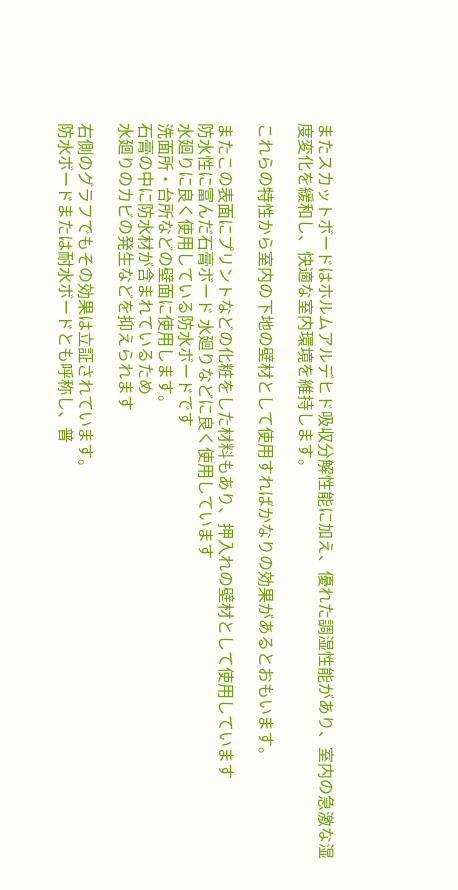またスカットボードはホルムアルデヒド吸収分解性能に加え、優れた調湿性能があり、室内の急激な湿度変化を緩和し、快適な室内環境を維持します。

これらの特性から室内の下地の壁材として使用すればかなりの効果があるとおもいます。

またこの表面にプリントなどの化粧をした材料もあり、押入れの壁材として使用しています
防水性に富んだ石膏ボード 水廻りなどに良く使用しています
水廻りに良く使用している防水ボードです
洗面所・台所などの壁面に使用します。
石膏の中に防水材が含まれているため
水廻りのカビの発生などを抑えられます

右側のグラフでもその効果は立証されています。
防水ボードまたは耐水ボードとも呼称し、普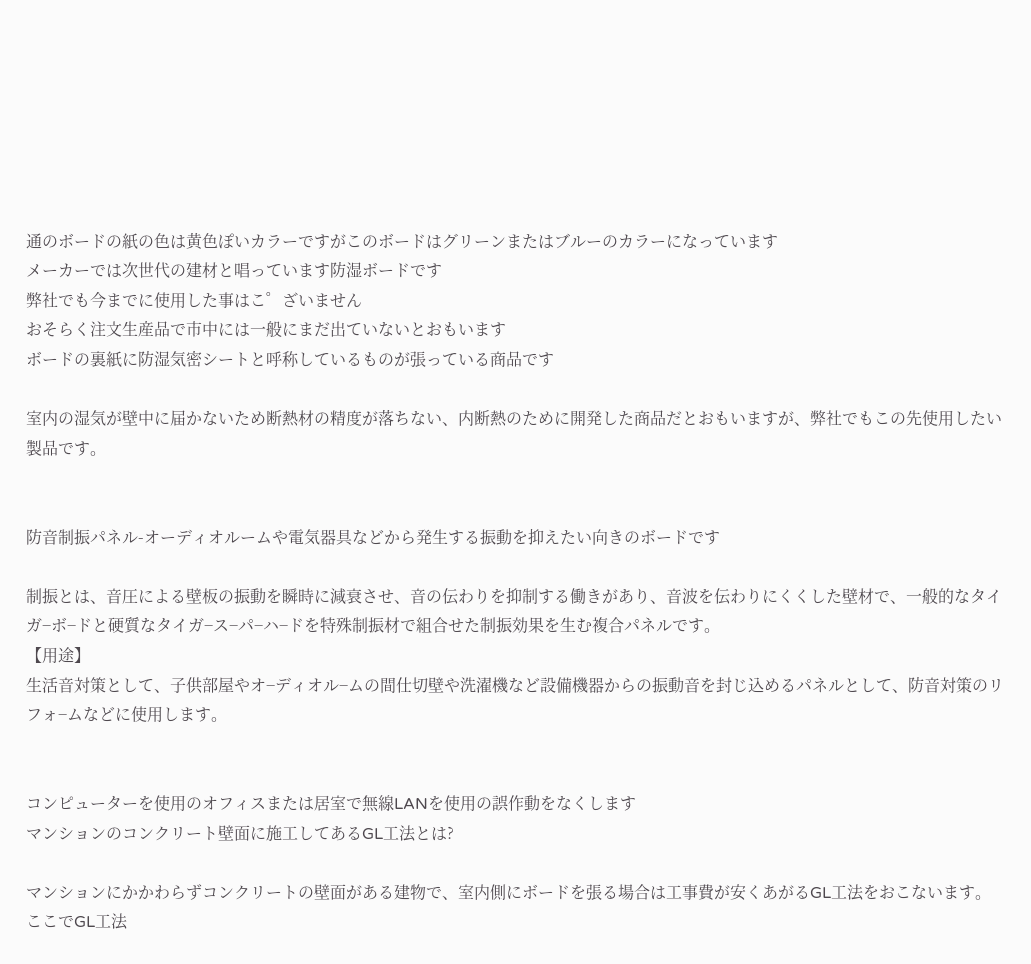通のボードの紙の色は黄色ぽいカラーですがこのボードはグリーンまたはブルーのカラーになっています
メーカーでは次世代の建材と唱っています防湿ボードです
弊社でも今までに使用した事はこ゜ざいません
おそらく注文生産品で市中には一般にまだ出ていないとおもいます
ボードの裏紙に防湿気密シートと呼称しているものが張っている商品です

室内の湿気が壁中に届かないため断熱材の精度が落ちない、内断熱のために開発した商品だとおもいますが、弊社でもこの先使用したい製品です。


防音制振パネル-オーディオルームや電気器具などから発生する振動を抑えたい向きのボードです

制振とは、音圧による壁板の振動を瞬時に減衰させ、音の伝わりを抑制する働きがあり、音波を伝わりにくくした壁材で、一般的なタイガ−ボ−ドと硬質なタイガ−ス−パ−ハ−ドを特殊制振材で組合せた制振効果を生む複合パネルです。
【用途】
生活音対策として、子供部屋やオ−ディオル−ムの間仕切壁や洗濯機など設備機器からの振動音を封じ込めるパネルとして、防音対策のリフォ−ムなどに使用します。


コンピューターを使用のオフィスまたは居室で無線LANを使用の誤作動をなくします
マンションのコンクリート壁面に施工してあるGL工法とは?

マンションにかかわらずコンクリートの壁面がある建物で、室内側にボードを張る場合は工事費が安くあがるGL工法をおこないます。
ここでGL工法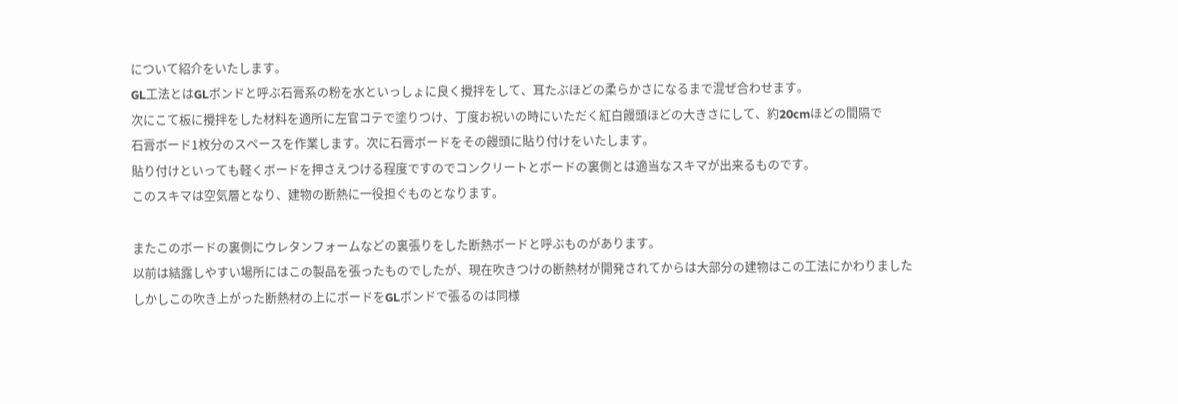について紹介をいたします。
GL工法とはGLボンドと呼ぶ石膏系の粉を水といっしょに良く攪拌をして、耳たぶほどの柔らかさになるまで混ぜ合わせます。
次にこて板に攪拌をした材料を適所に左官コテで塗りつけ、丁度お祝いの時にいただく紅白饅頭ほどの大きさにして、約20cmほどの間隔で
石膏ボード1枚分のスペースを作業します。次に石膏ボードをその饅頭に貼り付けをいたします。
貼り付けといっても軽くボードを押さえつける程度ですのでコンクリートとボードの裏側とは適当なスキマが出来るものです。
このスキマは空気層となり、建物の断熱に一役担ぐものとなります。

またこのボードの裏側にウレタンフォームなどの裏張りをした断熱ボードと呼ぶものがあります。
以前は結露しやすい場所にはこの製品を張ったものでしたが、現在吹きつけの断熱材が開発されてからは大部分の建物はこの工法にかわりました
しかしこの吹き上がった断熱材の上にボードをGLボンドで張るのは同様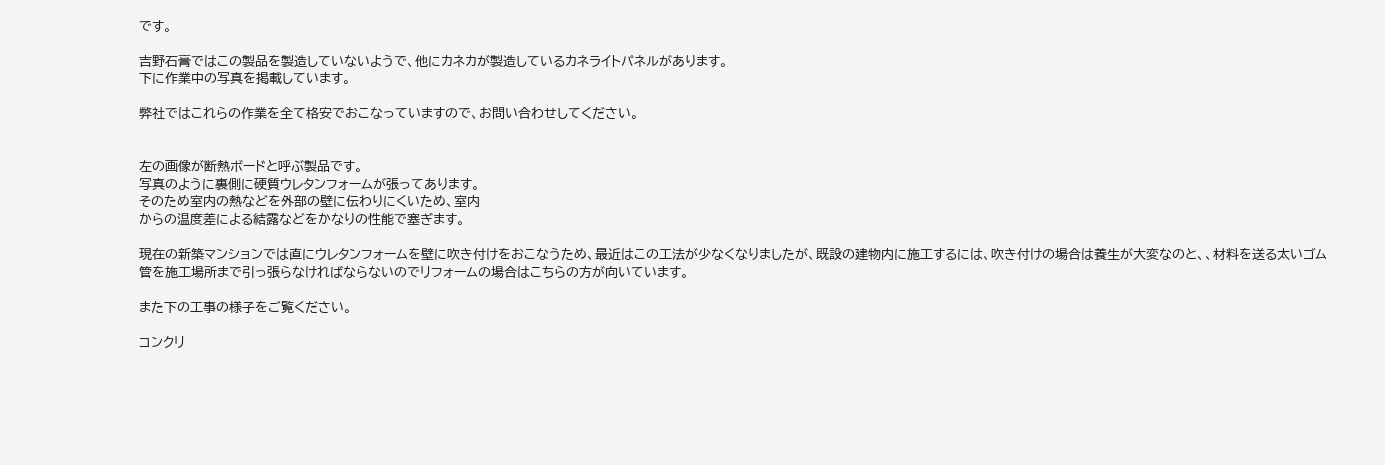です。

吉野石膏ではこの製品を製造していないようで、他にカネカが製造しているカネライトパネルがあります。
下に作業中の写真を掲載しています。

弊社ではこれらの作業を全て格安でおこなっていますので、お問い合わせしてください。


左の画像が断熱ボードと呼ぶ製品です。
写真のように裏側に硬質ウレタンフォームが張ってあります。
そのため室内の熱などを外部の壁に伝わりにくいため、室内
からの温度差による結露などをかなりの性能で塞ぎます。

現在の新築マンションでは直にウレタンフォームを壁に吹き付けをおこなうため、最近はこの工法が少なくなりましたが、既設の建物内に施工するには、吹き付けの場合は養生が大変なのと、、材料を送る太いゴム管を施工場所まで引っ張らなければならないのでリフォームの場合はこちらの方が向いています。

また下の工事の様子をご覧ください。

コンクリ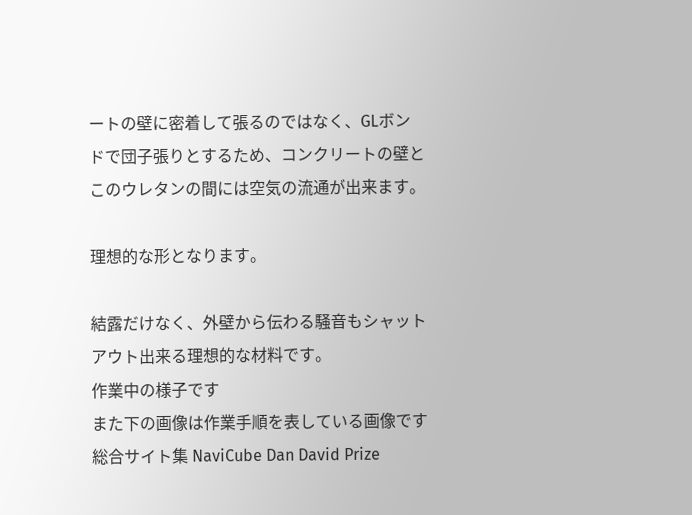ートの壁に密着して張るのではなく、GLボンドで団子張りとするため、コンクリートの壁とこのウレタンの間には空気の流通が出来ます。

理想的な形となります。

結露だけなく、外壁から伝わる騒音もシャットアウト出来る理想的な材料です。
作業中の様子です
また下の画像は作業手順を表している画像です
総合サイト集 NaviCube Dan David Prize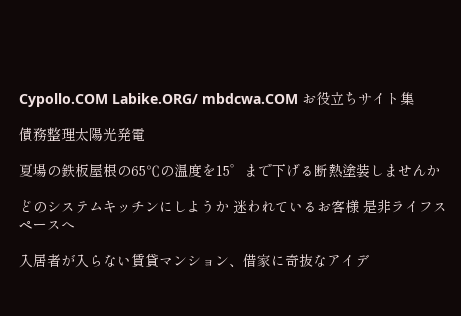Cypollo.COM Labike.ORG/ mbdcwa.COM お役立ちサイト集

債務整理太陽光発電

夏場の鉄板屋根の65℃の温度を15゜まで下げる断熱塗装しませんか

どのシステムキッチンにしようか 迷われているお客様 是非ライフスペースへ

入居者が入らない賃貸マンション、借家に奇抜なアイデ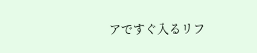アですぐ入るリフ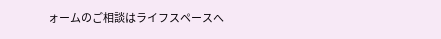ォームのご相談はライフスペースへ